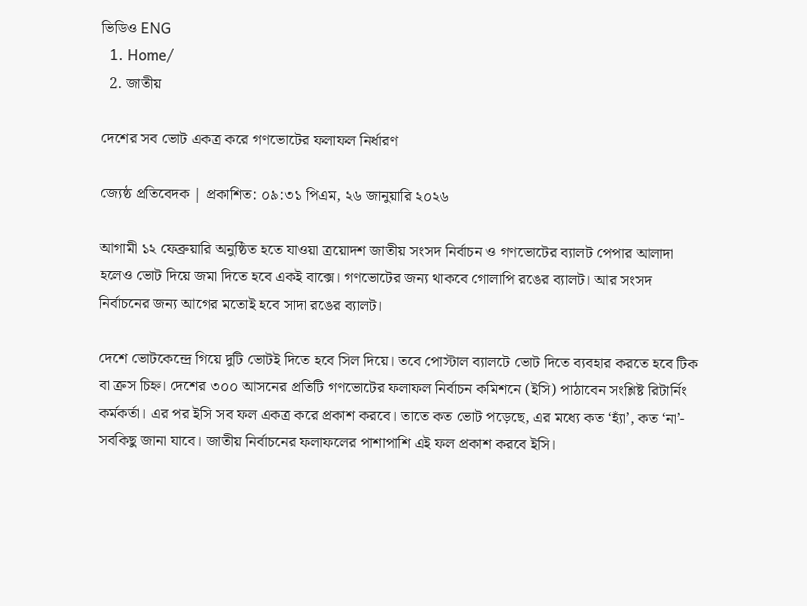ভিডিও ENG
  1. Home/
  2. জাতীয়

দেশের সব ভোট একত্র করে গণভোটের ফলাফল নির্ধারণ

জ্যেষ্ঠ প্রতিবেদক | প্রকাশিত: ০৯:৩১ পিএম, ২৬ জানুয়ারি ২০২৬

আগামী ১২ ফেব্রুয়ারি অনুষ্ঠিত হতে যাওয়া ত্রয়োদশ জাতীয় সংসদ নির্বাচন ও গণভোটের ব্যালট পেপার আলাদা হলেও ভোট দিয়ে জমা দিতে হবে একই বাক্সে। গণভোটের জন্য থাকবে গোলাপি রঙের ব্যালট। আর সংসদ নির্বাচনের জন্য আগের মতোই হবে সাদা রঙের ব্যালট।

দেশে ভোটকেন্দ্রে গিয়ে দুটি ভোটই দিতে হবে সিল দিয়ে। তবে পোস্টাল ব্যালটে ভোট দিতে ব্যবহার করতে হবে টিক বা ক্রস চিহ্ন। দেশের ৩০০ আসনের প্রতিটি গণভোটের ফলাফল নির্বাচন কমিশনে (ইসি) পাঠাবেন সংশ্লিষ্ট রিটার্নিং কর্মকর্তা। এর পর ইসি সব ফল একত্র করে প্রকাশ করবে। তাতে কত ভোট পড়েছে, এর মধ্যে কত ‘হ্যাঁ’, কত ‘না’- সবকিছু জানা যাবে। জাতীয় নির্বাচনের ফলাফলের পাশাপাশি এই ফল প্রকাশ করবে ইসি।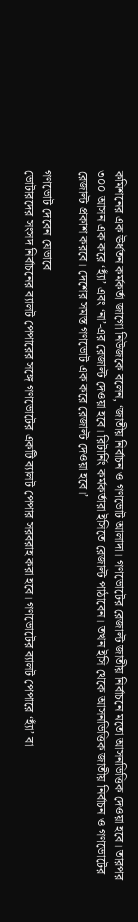কমিশনের এক ঊর্ধতন কর্মকর্তা জাগো নিউজকে বলেন, ‘জাতীয় নির্বাচন ও গণভোট আলাদা। গণভোটের রেজাল্ট জাতীয় নির্বাচনে মতো আসনভিত্তিক দেওয়া হবে। তারপর ৩০০ আসন এক করে ‘হ্যাঁ’ এবং ‘না’-এর রেজাল্ট দেওয়া হবে। রিটার্নিং কর্মকর্তারা ইসিতে রেজাল্ট পাঠাবেন। তখন ইসি থেকে আসনভিত্তিক জাতীয় নির্বাচন ও গণভোটের রেজাল্ট প্রকাশ করবে। দেশের সমস্ত গণভোট এক করে রেজাল্ট দেওয়া হবে।’

গণভোট দেবেন যেভাবে
ভোটারদের সংসদ নির্বাচনের ব্যালট পেপারের সঙ্গে গণভোটের একটি ব্যালট পেপার সরবরাহ করা হবে। গণভোটের ব্যালট পেপারে ‘হ্যাঁ’ বা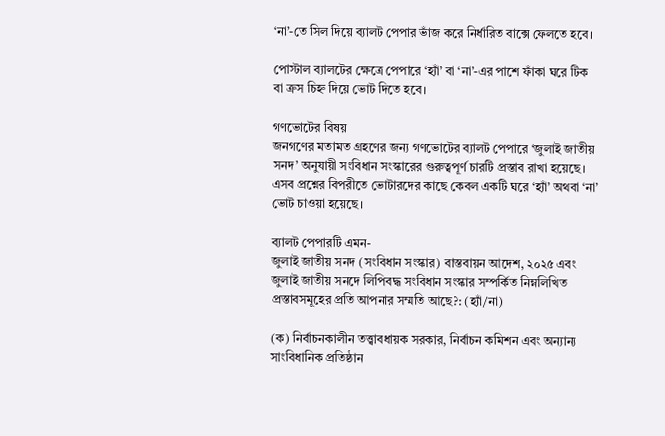‘না’-তে সিল দিয়ে ব্যালট পেপার ভাঁজ করে নির্ধারিত বাক্সে ফেলতে হবে।

পোস্টাল ব্যালটের ক্ষেত্রে পেপারে ‘হ্যাঁ’ বা ‘না’-এর পাশে ফাঁকা ঘরে টিক বা ক্রস চিহ্ন দিয়ে ভোট দিতে হবে।

গণভোটের বিষয়
জনগণের মতামত গ্রহণের জন্য গণভোটের ব্যালট পেপারে ‘জুলাই জাতীয় সনদ’ অনুযায়ী সংবিধান সংস্কারের গুরুত্বপূর্ণ চারটি প্রস্তাব রাখা হয়েছে। এসব প্রশ্নের বিপরীতে ভোটারদের কাছে কেবল একটি ঘরে ‘হ্যাঁ’ অথবা ‘না’ ভোট চাওয়া হয়েছে।

ব্যালট পেপারটি এমন-
জুলাই জাতীয় সনদ (সংবিধান সংস্কার) বাস্তবায়ন আদেশ, ২০২৫ এবং জুলাই জাতীয় সনদে লিপিবদ্ধ সংবিধান সংস্কার সম্পর্কিত নিম্নলিখিত প্রস্তাবসমূহের প্রতি আপনার সম্মতি আছে?: (হ্যাঁ/না)

(ক) নির্বাচনকালীন তত্ত্বাবধায়ক সরকার, নির্বাচন কমিশন এবং অন্যান্য সাংবিধানিক প্রতিষ্ঠান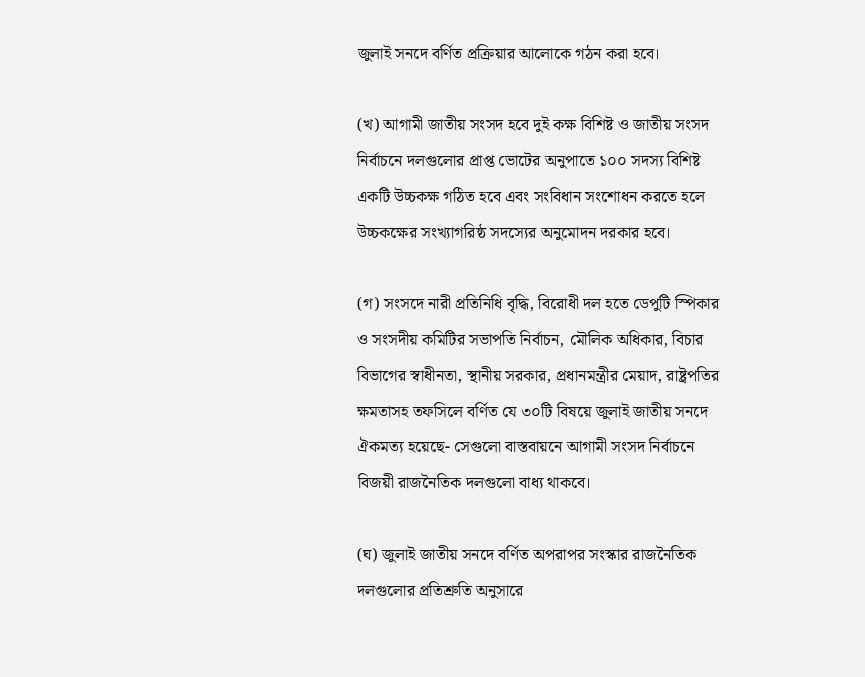জুলাই সনদে বর্ণিত প্রক্রিয়ার আলোকে গঠন করা হবে।

(খ) আগামী জাতীয় সংসদ হবে দুই কক্ষ বিশিষ্ট ও জাতীয় সংসদ নির্বাচনে দলগুলোর প্রাপ্ত ভোটের অনুপাতে ১০০ সদস্য বিশিষ্ট একটি উচ্চকক্ষ গঠিত হবে এবং সংবিধান সংশোধন করতে হলে উচ্চকক্ষের সংখ্যাগরিষ্ঠ সদস্যের অনুমোদন দরকার হবে।

(গ) সংসদে নারী প্রতিনিধি বৃদ্ধি, বিরোধী দল হতে ডেপুটি স্পিকার ও সংসদীয় কমিটির সভাপতি নির্বাচন, মৌলিক অধিকার, বিচার বিভাগের স্বাধীনতা, স্থানীয় সরকার, প্রধানমন্ত্রীর মেয়াদ, রাষ্ট্রপতির ক্ষমতাসহ তফসিলে বর্ণিত যে ৩০টি বিষয়ে জুলাই জাতীয় সনদে ঐকমত্য হয়েছে- সেগুলো বাস্তবায়নে আগামী সংসদ নির্বাচনে বিজয়ী রাজনৈতিক দলগুলো বাধ্য থাকবে।

(ঘ) জুলাই জাতীয় সনদে বর্ণিত অপরাপর সংস্কার রাজনৈতিক দলগুলোর প্রতিশ্রুতি অনুসারে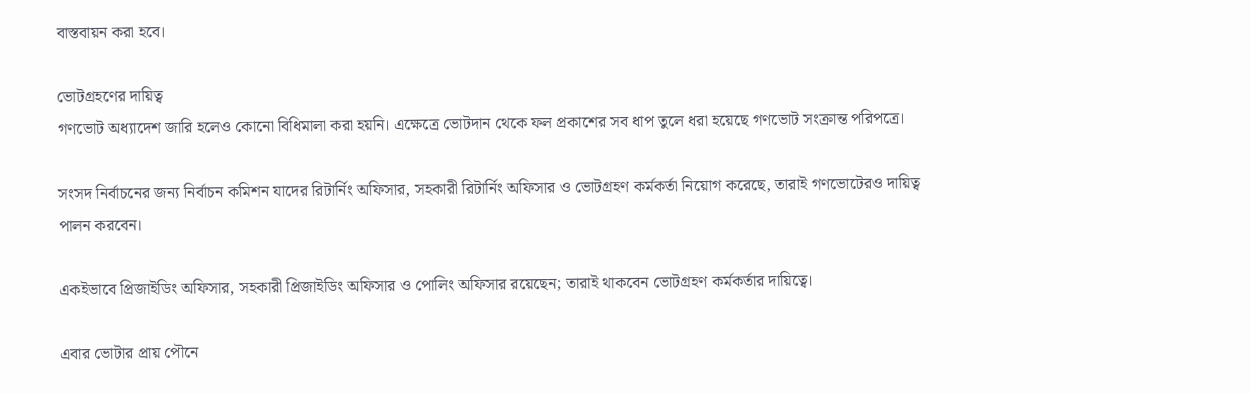বাস্তবায়ন করা হবে।

ভোটগ্রহণের দায়িত্ব
গণভোট অধ্যাদেশ জারি হলেও কোনো বিধিমালা করা হয়নি। এক্ষেত্রে ভোটদান থেকে ফল প্রকাশের সব ধাপ তুলে ধরা হয়েছে গণভোট সংক্রান্ত পরিপত্রে।

সংসদ নির্বাচনের জন্য নির্বাচন কমিশন যাদের রিটার্নিং অফিসার, সহকারী রিটার্নিং অফিসার ও ভোটগ্রহণ কর্মকর্তা নিয়োগ করেছে, তারাই গণভোটেরও দায়িত্ব পালন করবেন।

একইভাবে প্রিজাইডিং অফিসার, সহকারী প্রিজাইডিং অফিসার ও পোলিং অফিসার রয়েছেন; তারাই থাকবেন ভোটগ্রহণ কর্মকর্তার দায়িত্বে।

এবার ভোটার প্রায় পৌনে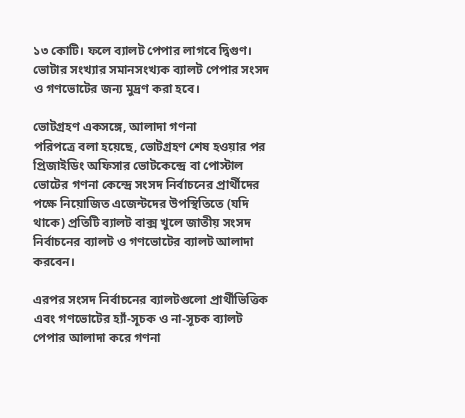১৩ কোটি। ফলে ব্যালট পেপার লাগবে দ্বিগুণ। ভোটার সংখ্যার সমানসংখ্যক ব্যালট পেপার সংসদ ও গণভোটের জন্য মুদ্রণ করা হবে।

ভোটগ্রহণ একসঙ্গে, আলাদা গণনা
পরিপত্রে বলা হয়েছে, ভোটগ্রহণ শেষ হওয়ার পর প্রিজাইডিং অফিসার ভোটকেন্দ্রে বা পোস্টাল ভোটের গণনা কেন্দ্রে সংসদ নির্বাচনের প্রার্থীদের পক্ষে নিয়োজিত এজেন্টদের উপস্থিতিতে (যদি থাকে) প্রতিটি ব্যালট বাক্স খুলে জাতীয় সংসদ নির্বাচনের ব্যালট ও গণভোটের ব্যালট আলাদা করবেন।

এরপর সংসদ নির্বাচনের ব্যালটগুলো প্রার্থীভিত্তিক এবং গণভোটের হ্যাঁ-সূচক ও না-সূচক ব্যালট পেপার আলাদা করে গণনা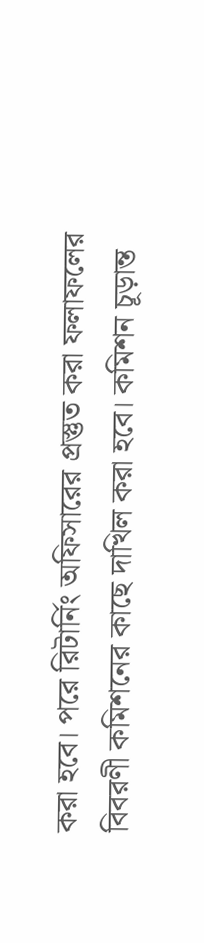করা হবে। পরে রিটার্নিং অফিসারের প্রস্তুত করা ফলাফলের বিবরণী কমিশনের কাছে দাখিল করা হবে। কমিশন চূড়ান্ত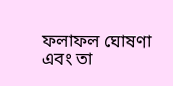ফলাফল ঘোষণা এবং তা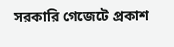সরকারি গেজেটে প্রকাশ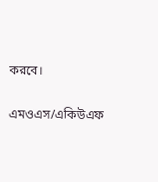করবে।

এমওএস/একিউএফ